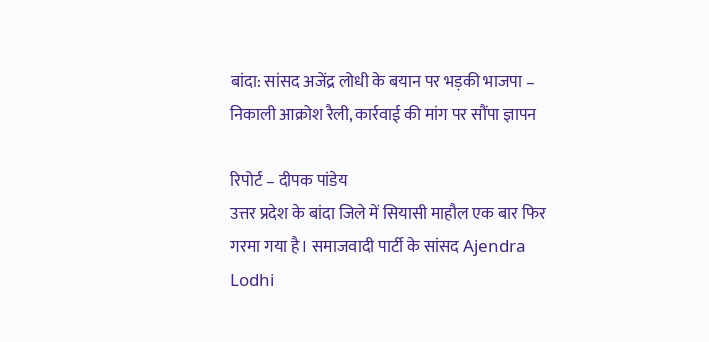बांदा: सांसद अजेंद्र लोधी के बयान पर भड़की भाजपा – निकाली आक्रोश रैली, कार्रवाई की मांग पर सौंपा ज्ञापन

रिपोर्ट – दीपक पांडेय
उत्तर प्रदेश के बांदा जिले में सियासी माहौल एक बार फिर गरमा गया है। समाजवादी पार्टी के सांसद Ajendra Lodhi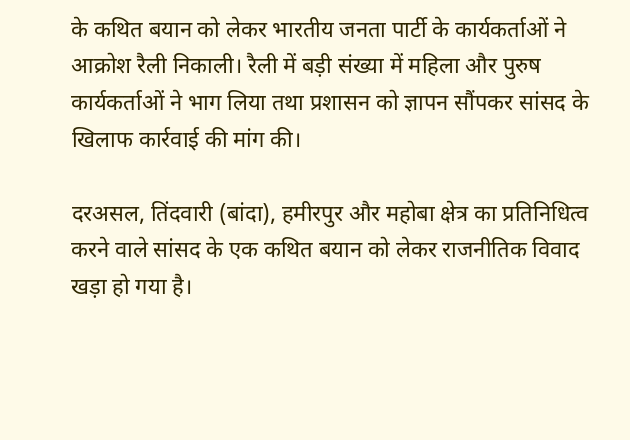के कथित बयान को लेकर भारतीय जनता पार्टी के कार्यकर्ताओं ने आक्रोश रैली निकाली। रैली में बड़ी संख्या में महिला और पुरुष कार्यकर्ताओं ने भाग लिया तथा प्रशासन को ज्ञापन सौंपकर सांसद के खिलाफ कार्रवाई की मांग की।

दरअसल, तिंदवारी (बांदा), हमीरपुर और महोबा क्षेत्र का प्रतिनिधित्व करने वाले सांसद के एक कथित बयान को लेकर राजनीतिक विवाद खड़ा हो गया है।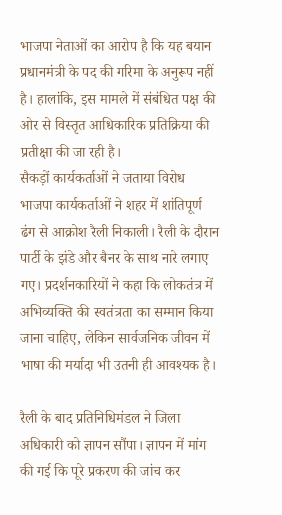भाजपा नेताओं का आरोप है कि यह बयान प्रधानमंत्री के पद की गरिमा के अनुरूप नहीं है। हालांकि, इस मामले में संबंधित पक्ष की ओर से विस्तृत आधिकारिक प्रतिक्रिया की प्रतीक्षा की जा रही है।
सैकड़ों कार्यकर्ताओं ने जताया विरोध
भाजपा कार्यकर्ताओं ने शहर में शांतिपूर्ण ढंग से आक्रोश रैली निकाली। रैली के दौरान पार्टी के झंडे और बैनर के साथ नारे लगाए गए। प्रदर्शनकारियों ने कहा कि लोकतंत्र में अभिव्यक्ति की स्वतंत्रता का सम्मान किया जाना चाहिए, लेकिन सार्वजनिक जीवन में भाषा की मर्यादा भी उतनी ही आवश्यक है।

रैली के बाद प्रतिनिधिमंडल ने जिला अधिकारी को ज्ञापन सौंपा। ज्ञापन में मांग की गई कि पूरे प्रकरण की जांच कर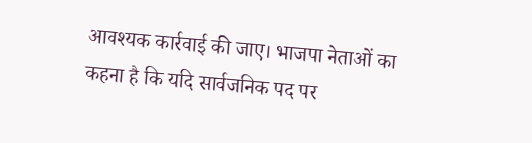आवश्यक कार्रवाई की जाए। भाजपा नेताओं का कहना है कि यदि सार्वजनिक पद पर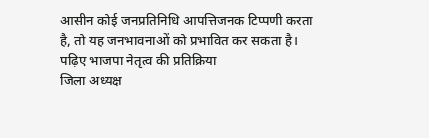आसीन कोई जनप्रतिनिधि आपत्तिजनक टिप्पणी करता है, तो यह जनभावनाओं को प्रभावित कर सकता है।
पढ़िए भाजपा नेतृत्व की प्रतिक्रिया
जिला अध्यक्ष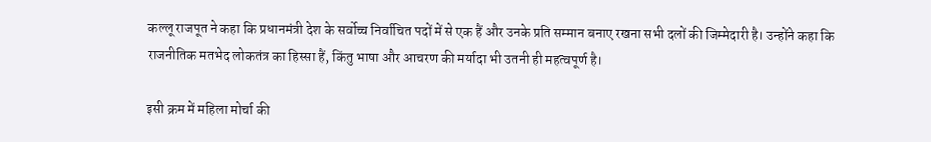कल्लू राजपूत ने कहा कि प्रधानमंत्री देश के सर्वोच्च निर्वाचित पदों में से एक हैं और उनके प्रति सम्मान बनाए रखना सभी दलों की जिम्मेदारी है। उन्होंने कहा कि राजनीतिक मतभेद लोकतंत्र का हिस्सा हैं, किंतु भाषा और आचरण की मर्यादा भी उतनी ही महत्वपूर्ण है।

इसी क्रम में महिला मोर्चा की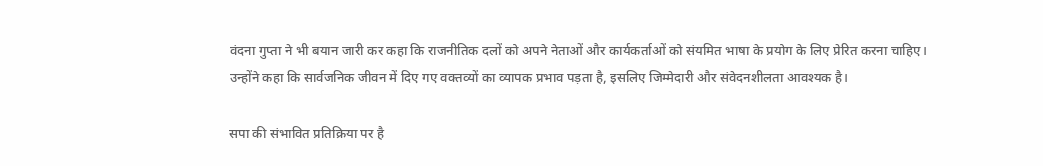वंदना गुप्ता ने भी बयान जारी कर कहा कि राजनीतिक दलों को अपने नेताओं और कार्यकर्ताओं को संयमित भाषा के प्रयोग के लिए प्रेरित करना चाहिए। उन्होंने कहा कि सार्वजनिक जीवन में दिए गए वक्तव्यों का व्यापक प्रभाव पड़ता है, इसलिए जिम्मेदारी और संवेदनशीलता आवश्यक है।

सपा की संभावित प्रतिक्रिया पर है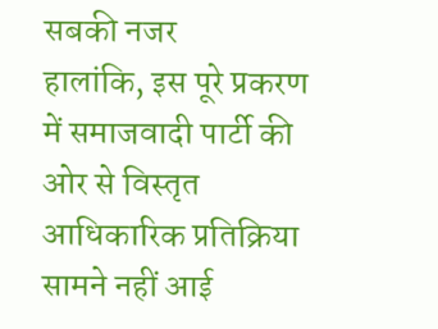सबकी नजर
हालांकि, इस पूरे प्रकरण में समाजवादी पार्टी की ओर से विस्तृत आधिकारिक प्रतिक्रिया सामने नहीं आई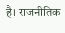है। राजनीतिक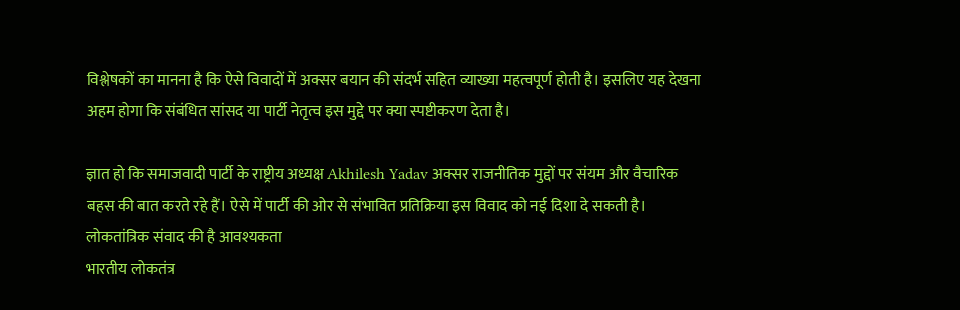विश्लेषकों का मानना है कि ऐसे विवादों में अक्सर बयान की संदर्भ सहित व्याख्या महत्वपूर्ण होती है। इसलिए यह देखना अहम होगा कि संबंधित सांसद या पार्टी नेतृत्व इस मुद्दे पर क्या स्पष्टीकरण देता है।

ज्ञात हो कि समाजवादी पार्टी के राष्ट्रीय अध्यक्ष Akhilesh Yadav अक्सर राजनीतिक मुद्दों पर संयम और वैचारिक बहस की बात करते रहे हैं। ऐसे में पार्टी की ओर से संभावित प्रतिक्रिया इस विवाद को नई दिशा दे सकती है।
लोकतांत्रिक संवाद की है आवश्यकता
भारतीय लोकतंत्र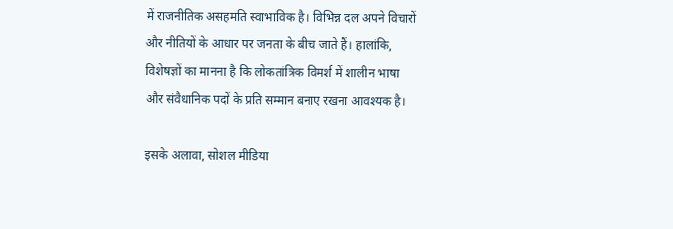में राजनीतिक असहमति स्वाभाविक है। विभिन्न दल अपने विचारों और नीतियों के आधार पर जनता के बीच जाते हैं। हालांकि, विशेषज्ञों का मानना है कि लोकतांत्रिक विमर्श में शालीन भाषा और संवैधानिक पदों के प्रति सम्मान बनाए रखना आवश्यक है।

इसके अलावा, सोशल मीडिया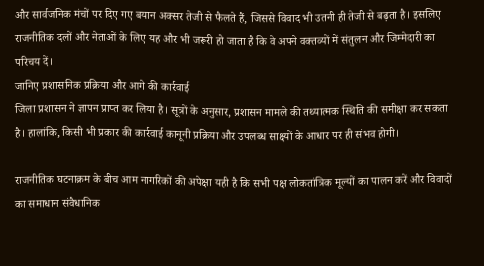और सार्वजनिक मंचों पर दिए गए बयान अक्सर तेजी से फैलते हैं, जिससे विवाद भी उतनी ही तेजी से बढ़ता है। इसलिए राजनीतिक दलों और नेताओं के लिए यह और भी जरूरी हो जाता है कि वे अपने वक्तव्यों में संतुलन और जिम्मेदारी का परिचय दें।
जानिए प्रशासनिक प्रक्रिया और आगे की कार्रवाई
जिला प्रशासन ने ज्ञापन प्राप्त कर लिया है। सूत्रों के अनुसार, प्रशासन मामले की तथ्यात्मक स्थिति की समीक्षा कर सकता है। हालांकि, किसी भी प्रकार की कार्रवाई कानूनी प्रक्रिया और उपलब्ध साक्ष्यों के आधार पर ही संभव होगी।

राजनीतिक घटनाक्रम के बीच आम नागरिकों की अपेक्षा यही है कि सभी पक्ष लोकतांत्रिक मूल्यों का पालन करें और विवादों का समाधान संवैधानिक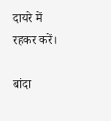दायरे में रहकर करें।

बांदा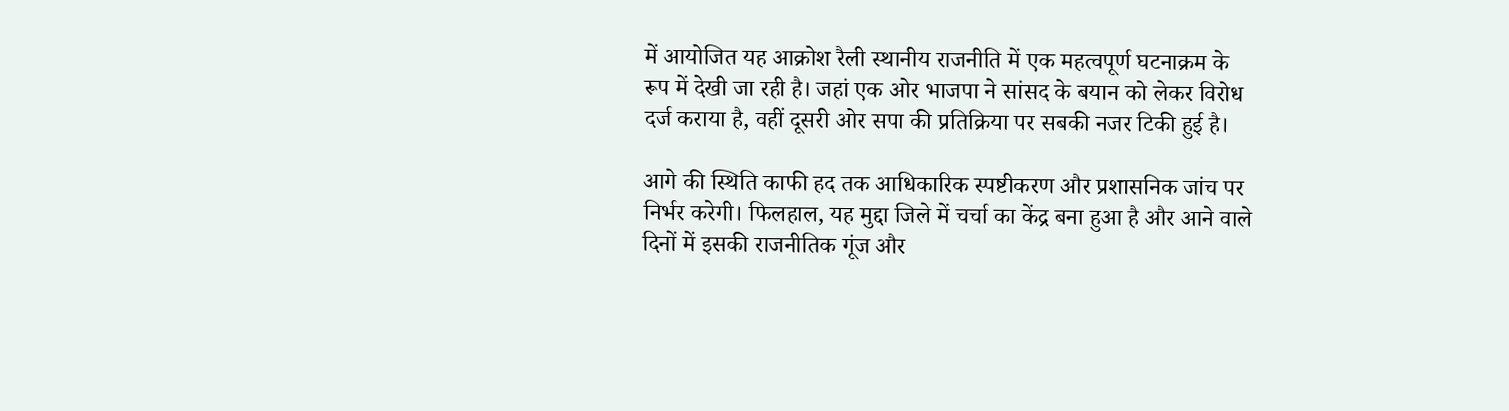में आयोजित यह आक्रोश रैली स्थानीय राजनीति में एक महत्वपूर्ण घटनाक्रम के रूप में देखी जा रही है। जहां एक ओर भाजपा ने सांसद के बयान को लेकर विरोध दर्ज कराया है, वहीं दूसरी ओर सपा की प्रतिक्रिया पर सबकी नजर टिकी हुई है।

आगे की स्थिति काफी हद तक आधिकारिक स्पष्टीकरण और प्रशासनिक जांच पर निर्भर करेगी। फिलहाल, यह मुद्दा जिले में चर्चा का केंद्र बना हुआ है और आने वाले दिनों में इसकी राजनीतिक गूंज और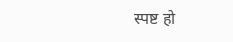स्पष्ट हो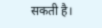सकती है।